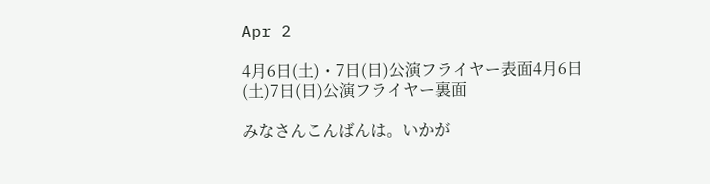Apr 2

4月6日(土)・7日(日)公演フライヤー表面4月6日(土)7日(日)公演フライヤー裏面

みなさんこんばんは。いかが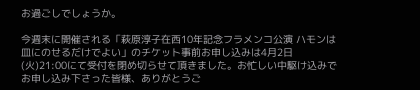お過ごしでしょうか。

今週末に開催される「萩原淳子在西10年記念フラメンコ公演 ハモンは皿にのせるだけでよい」のチケット事前お申し込みは4月2日(火)21:00にて受付を閉め切らせて頂きました。お忙しい中駆け込みでお申し込み下さった皆様、ありがとうご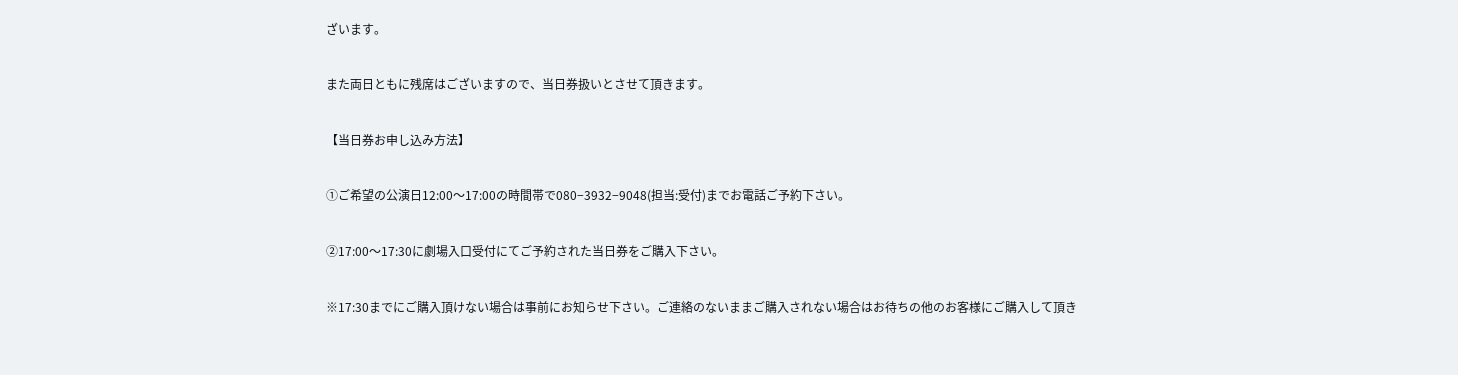ざいます。

また両日ともに残席はございますので、当日券扱いとさせて頂きます。

【当日券お申し込み方法】

①ご希望の公演日12:00〜17:00の時間帯で080−3932−9048(担当:受付)までお電話ご予約下さい。

②17:00〜17:30に劇場入口受付にてご予約された当日券をご購入下さい。

※17:30までにご購入頂けない場合は事前にお知らせ下さい。ご連絡のないままご購入されない場合はお待ちの他のお客様にご購入して頂き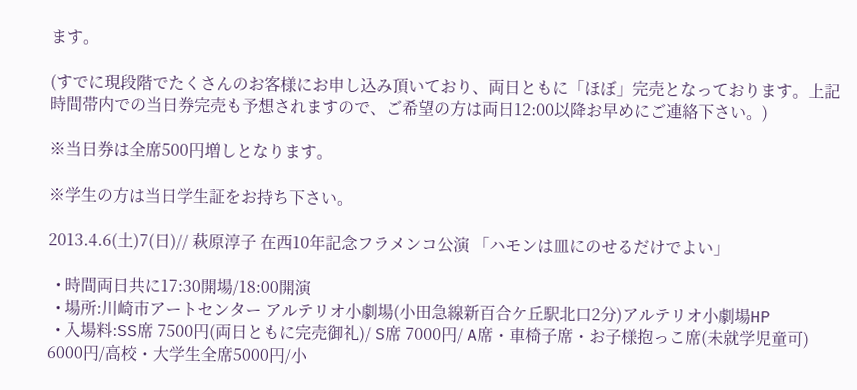ます。

(すでに現段階でたくさんのお客様にお申し込み頂いており、両日ともに「ほぼ」完売となっております。上記時間帯内での当日券完売も予想されますので、ご希望の方は両日12:00以降お早めにご連絡下さい。)

※当日券は全席500円増しとなります。

※学生の方は当日学生証をお持ち下さい。

2013.4.6(土)7(日)// 萩原淳子 在西10年記念フラメンコ公演 「ハモンは皿にのせるだけでよい」

  • 時間両日共に17:30開場/18:00開演
  • 場所:川崎市アートセンター アルテリオ小劇場(小田急線新百合ケ丘駅北口2分)アルテリオ小劇場HP
  • 入場料:SS席 7500円(両日ともに完売御礼)/ S席 7000円/ A席・車椅子席・お子様抱っこ席(未就学児童可) 6000円/高校・大学生全席5000円/小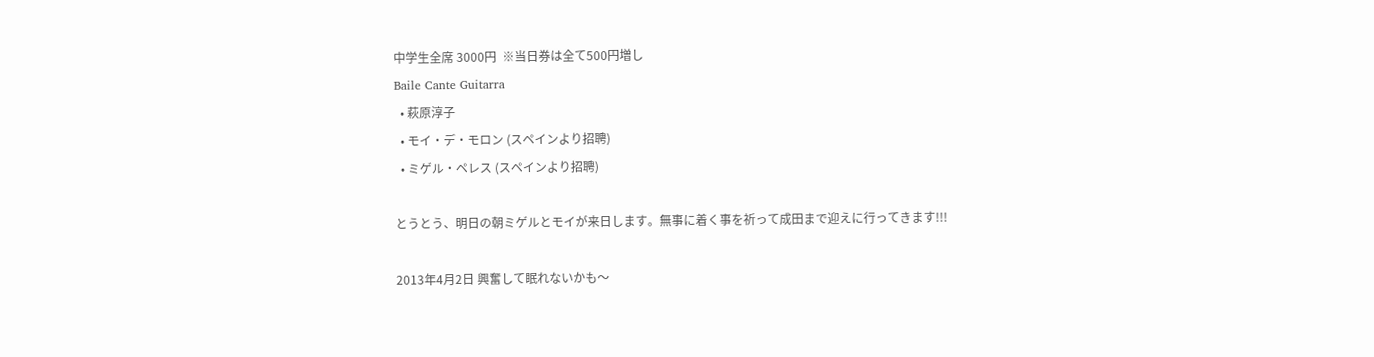中学生全席 3000円  ※当日券は全て500円増し
Baile Cante Guitarra
  • 萩原淳子
  • モイ・デ・モロン (スペインより招聘)
  • ミゲル・ペレス (スペインより招聘)

とうとう、明日の朝ミゲルとモイが来日します。無事に着く事を祈って成田まで迎えに行ってきます!!!

2013年4月2日 興奮して眠れないかも〜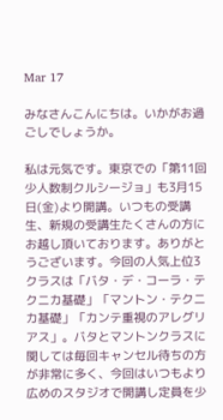Mar 17

みなさんこんにちは。いかがお過ごしでしょうか。

私は元気です。東京での「第11回少人数制クルシージョ」も3月15日(金)より開講。いつもの受講生、新規の受講生たくさんの方にお越し頂いております。ありがとうございます。今回の人気上位3クラスは「バタ・デ・コーラ・テクニカ基礎」「マントン・テクニカ基礎」「カンテ重視のアレグリアス」。バタとマントンクラスに関しては毎回キャンセル待ちの方が非常に多く、今回はいつもより広めのスタジオで開講し定員を少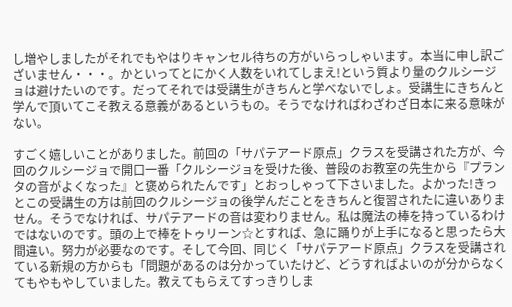し増やしましたがそれでもやはりキャンセル待ちの方がいらっしゃいます。本当に申し訳ございません・・・。かといってとにかく人数をいれてしまえ!という質より量のクルシージョは避けたいのです。だってそれでは受講生がきちんと学べないでしょ。受講生にきちんと学んで頂いてこそ教える意義があるというもの。そうでなければわざわざ日本に来る意味がない。

すごく嬉しいことがありました。前回の「サパテアード原点」クラスを受講された方が、今回のクルシージョで開口一番「クルシージョを受けた後、普段のお教室の先生から『プランタの音がよくなった』と褒められたんです」とおっしゃって下さいました。よかった!きっとこの受講生の方は前回のクルシージョの後学んだことをきちんと復習されたに違いありません。そうでなければ、サパテアードの音は変わりません。私は魔法の棒を持っているわけではないのです。頭の上で棒をトゥリーン☆とすれば、急に踊りが上手になると思ったら大間違い。努力が必要なのです。そして今回、同じく「サパテアード原点」クラスを受講されている新規の方からも「問題があるのは分かっていたけど、どうすればよいのが分からなくてもやもやしていました。教えてもらえてすっきりしま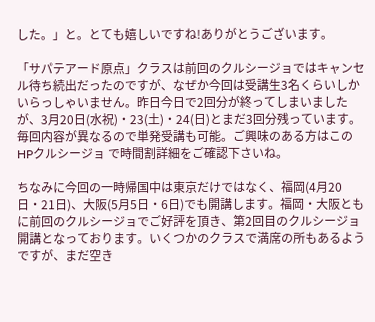した。」と。とても嬉しいですね!ありがとうございます。

「サパテアード原点」クラスは前回のクルシージョではキャンセル待ち続出だったのですが、なぜか今回は受講生3名くらいしかいらっしゃいません。昨日今日で2回分が終ってしまいましたが、3月20日(水祝)・23(土)・24(日)とまだ3回分残っています。毎回内容が異なるので単発受講も可能。ご興味のある方はこのHPクルシージョ で時間割詳細をご確認下さいね。

ちなみに今回の一時帰国中は東京だけではなく、福岡(4月20日・21日)、大阪(5月5日・6日)でも開講します。福岡・大阪ともに前回のクルシージョでご好評を頂き、第2回目のクルシージョ開講となっております。いくつかのクラスで満席の所もあるようですが、まだ空き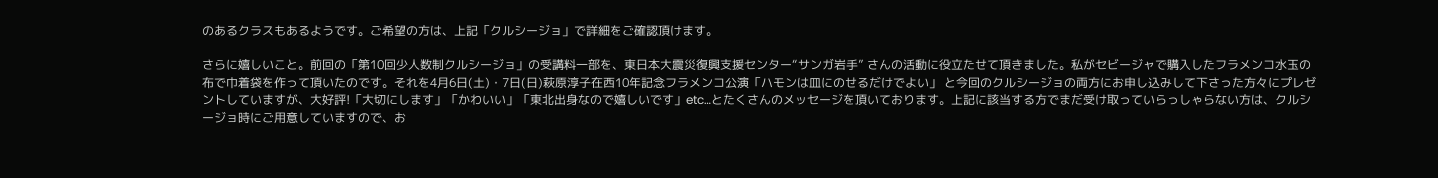のあるクラスもあるようです。ご希望の方は、上記「クルシージョ」で詳細をご確認頂けます。

さらに嬉しいこと。前回の「第10回少人数制クルシージョ」の受講料一部を、東日本大震災復興支援センター“サンガ岩手” さんの活動に役立たせて頂きました。私がセビージャで購入したフラメンコ水玉の布で巾着袋を作って頂いたのです。それを4月6日(土)・7日(日)萩原淳子在西10年記念フラメンコ公演「ハモンは皿にのせるだけでよい」 と今回のクルシージョの両方にお申し込みして下さった方々にプレゼントしていますが、大好評!「大切にします」「かわいい」「東北出身なので嬉しいです」etc…とたくさんのメッセージを頂いております。上記に該当する方でまだ受け取っていらっしゃらない方は、クルシージョ時にご用意していますので、お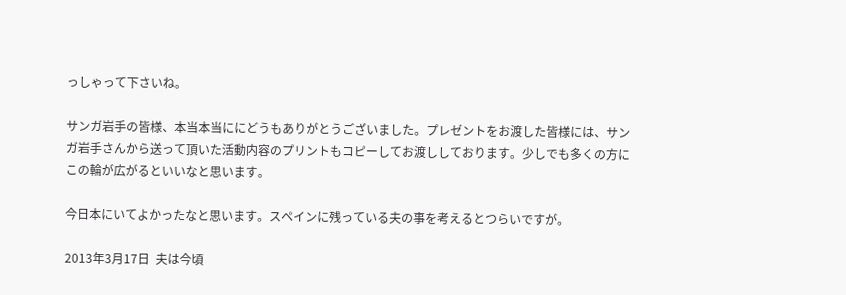っしゃって下さいね。

サンガ岩手の皆様、本当本当ににどうもありがとうございました。プレゼントをお渡した皆様には、サンガ岩手さんから送って頂いた活動内容のプリントもコピーしてお渡ししております。少しでも多くの方にこの輪が広がるといいなと思います。

今日本にいてよかったなと思います。スペインに残っている夫の事を考えるとつらいですが。

2013年3月17日  夫は今頃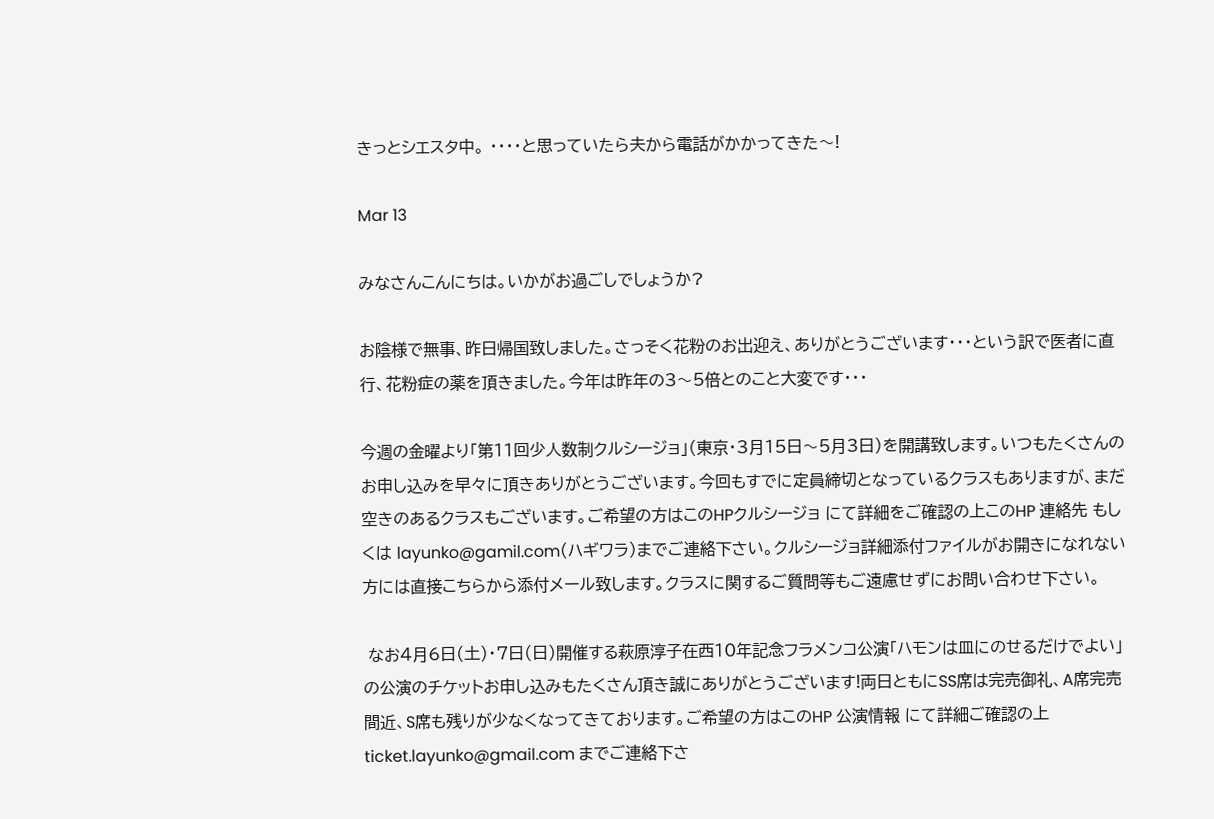きっとシエスタ中。 ・・・・と思っていたら夫から電話がかかってきた〜!

Mar 13

みなさんこんにちは。いかがお過ごしでしょうか?

お陰様で無事、昨日帰国致しました。さっそく花粉のお出迎え、ありがとうございます・・・という訳で医者に直行、花粉症の薬を頂きました。今年は昨年の3〜5倍とのこと大変です・・・

今週の金曜より「第11回少人数制クルシージョ」(東京・3月15日〜5月3日)を開講致します。いつもたくさんのお申し込みを早々に頂きありがとうございます。今回もすでに定員締切となっているクラスもありますが、まだ空きのあるクラスもございます。ご希望の方はこのHPクルシージョ にて詳細をご確認の上このHP 連絡先 もしくは layunko@gamil.com(ハギワラ)までご連絡下さい。クルシージョ詳細添付ファイルがお開きになれない方には直接こちらから添付メール致します。クラスに関するご質問等もご遠慮せずにお問い合わせ下さい。

 なお4月6日(土)・7日(日)開催する萩原淳子在西10年記念フラメンコ公演「ハモンは皿にのせるだけでよい」の公演のチケットお申し込みもたくさん頂き誠にありがとうございます!両日ともにSS席は完売御礼、A席完売間近、S席も残りが少なくなってきております。ご希望の方はこのHP 公演情報 にて詳細ご確認の上 ticket.layunko@gmail.com までご連絡下さ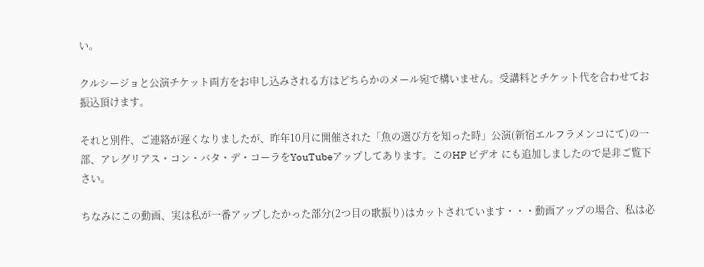い。

クルシージョと公演チケット両方をお申し込みされる方はどちらかのメール宛で構いません。受講料とチケット代を合わせてお振込頂けます。

それと別件、ご連絡が遅くなりましたが、昨年10月に開催された「魚の選び方を知った時」公演(新宿エルフラメンコにて)の一部、アレグリアス・コン・バタ・デ・コーラをYouTubeアップしてあります。このHP ビデオ にも追加しましたので是非ご覧下さい。

ちなみにこの動画、実は私が一番アップしたかった部分(2つ目の歌振り)はカットされています・・・動画アップの場合、私は必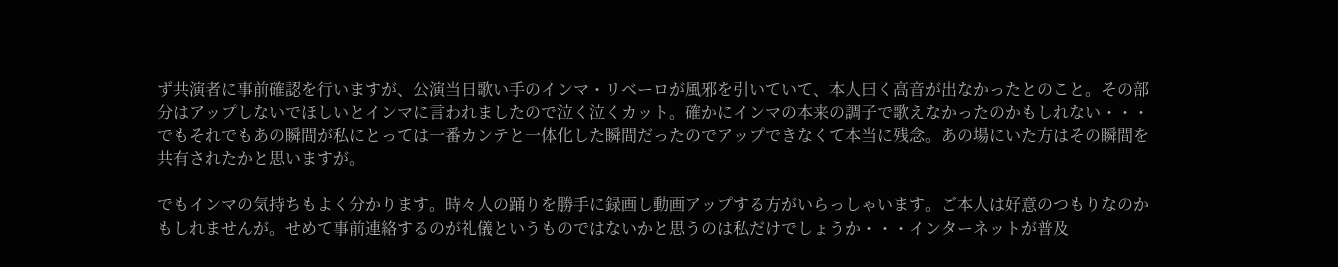ず共演者に事前確認を行いますが、公演当日歌い手のインマ・リベーロが風邪を引いていて、本人曰く高音が出なかったとのこと。その部分はアップしないでほしいとインマに言われましたので泣く泣くカット。確かにインマの本来の調子で歌えなかったのかもしれない・・・でもそれでもあの瞬間が私にとっては一番カンテと一体化した瞬間だったのでアップできなくて本当に残念。あの場にいた方はその瞬間を共有されたかと思いますが。

でもインマの気持ちもよく分かります。時々人の踊りを勝手に録画し動画アップする方がいらっしゃいます。ご本人は好意のつもりなのかもしれませんが。せめて事前連絡するのが礼儀というものではないかと思うのは私だけでしょうか・・・インターネットが普及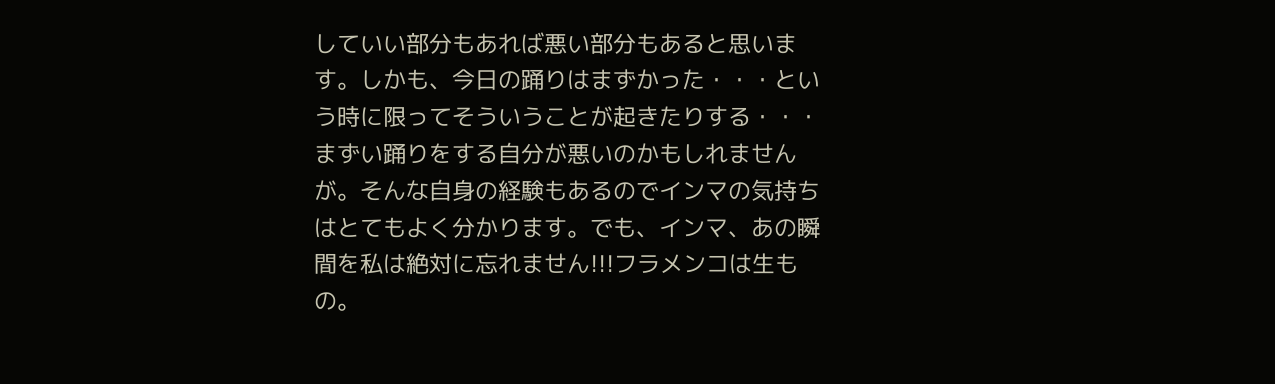していい部分もあれば悪い部分もあると思います。しかも、今日の踊りはまずかった・・・という時に限ってそういうことが起きたりする・・・まずい踊りをする自分が悪いのかもしれませんが。そんな自身の経験もあるのでインマの気持ちはとてもよく分かります。でも、インマ、あの瞬間を私は絶対に忘れません!!!フラメンコは生もの。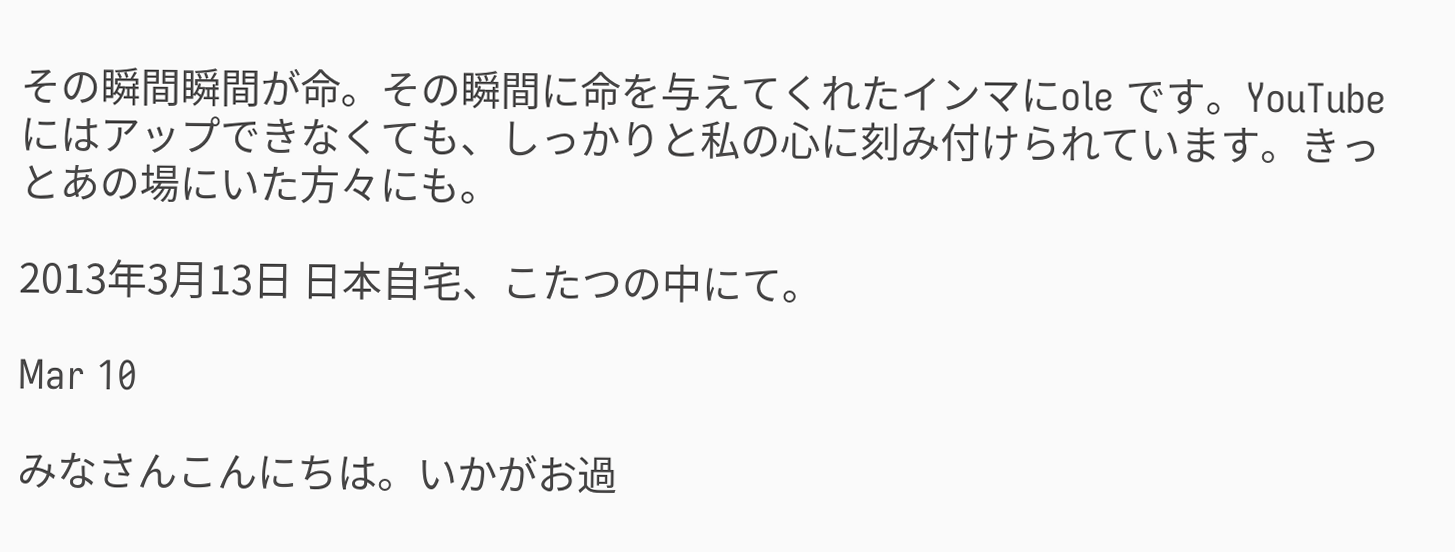その瞬間瞬間が命。その瞬間に命を与えてくれたインマにole です。YouTubeにはアップできなくても、しっかりと私の心に刻み付けられています。きっとあの場にいた方々にも。

2013年3月13日 日本自宅、こたつの中にて。

Mar 10

みなさんこんにちは。いかがお過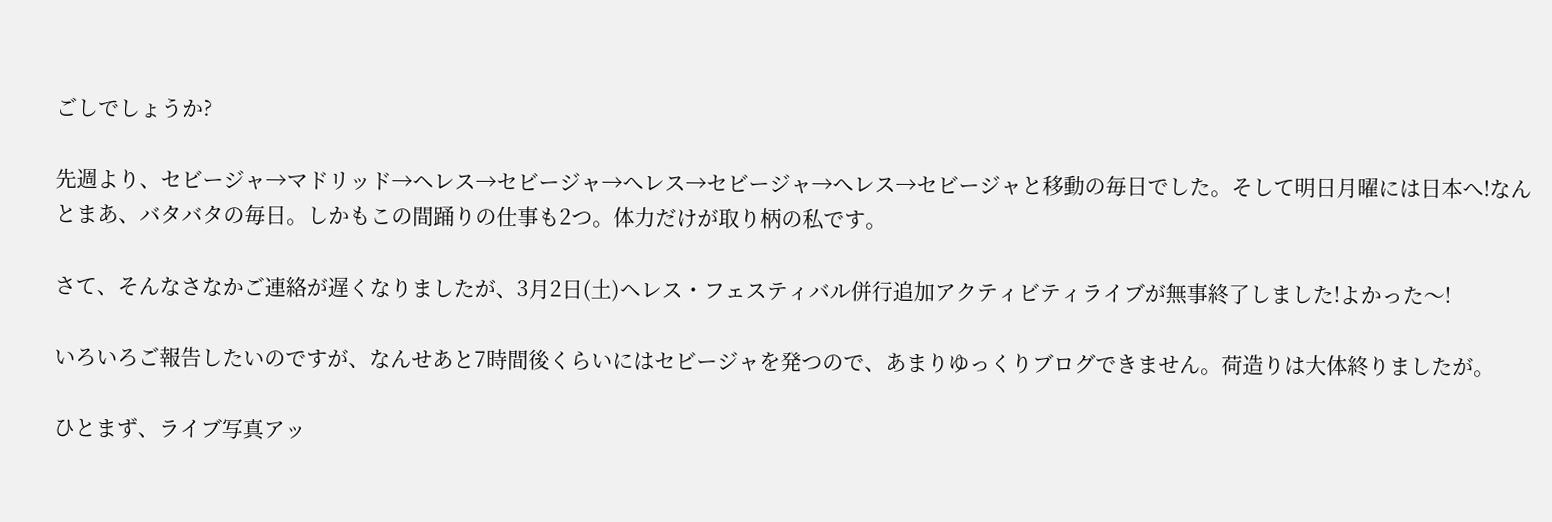ごしでしょうか?

先週より、セビージャ→マドリッド→ヘレス→セビージャ→へレス→セビージャ→へレス→セビージャと移動の毎日でした。そして明日月曜には日本へ!なんとまあ、バタバタの毎日。しかもこの間踊りの仕事も2つ。体力だけが取り柄の私です。

さて、そんなさなかご連絡が遅くなりましたが、3月2日(土)ヘレス・フェスティバル併行追加アクティビティライブが無事終了しました!よかった〜!

いろいろご報告したいのですが、なんせあと7時間後くらいにはセビージャを発つので、あまりゆっくりブログできません。荷造りは大体終りましたが。

ひとまず、ライブ写真アッ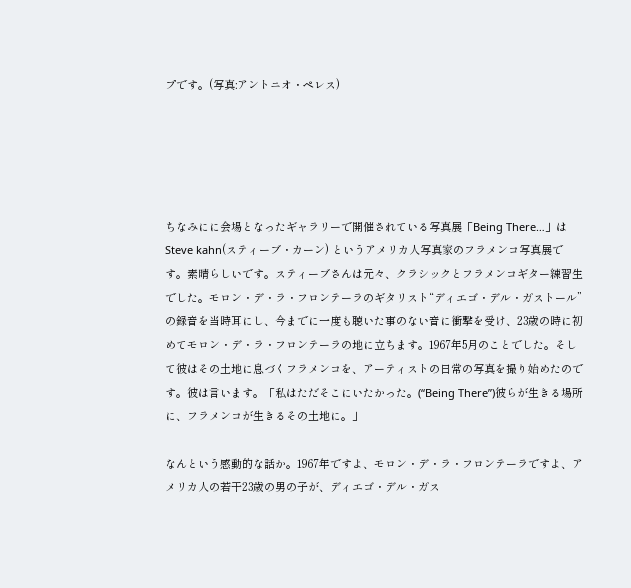プです。(写真:アントニオ・ペレス)





ちなみにに会場となったギャラリーで開催されている写真展「Being There…」は Steve kahn(スティーブ・カーン) というアメリカ人写真家のフラメンコ写真展です。素晴らしいです。スティーブさんは元々、クラシックとフラメンコギター練習生でした。モロン・デ・ラ・フロンテーラのギタリスト“ディエゴ・デル・ガストール”の録音を当時耳にし、今までに一度も聴いた事のない音に衝撃を受け、23歳の時に初めてモロン・デ・ラ・フロンテーラの地に立ちます。1967年5月のことでした。そして彼はその土地に息づくフラメンコを、アーティストの日常の写真を撮り始めたのです。彼は言います。「私はただそこにいたかった。(“Being There”)彼らが生きる場所に、フラメンコが生きるその土地に。」

なんという感動的な話か。1967年ですよ、モロン・デ・ラ・フロンテーラですよ、アメリカ人の若干23歳の男の子が、ディエゴ・デル・ガス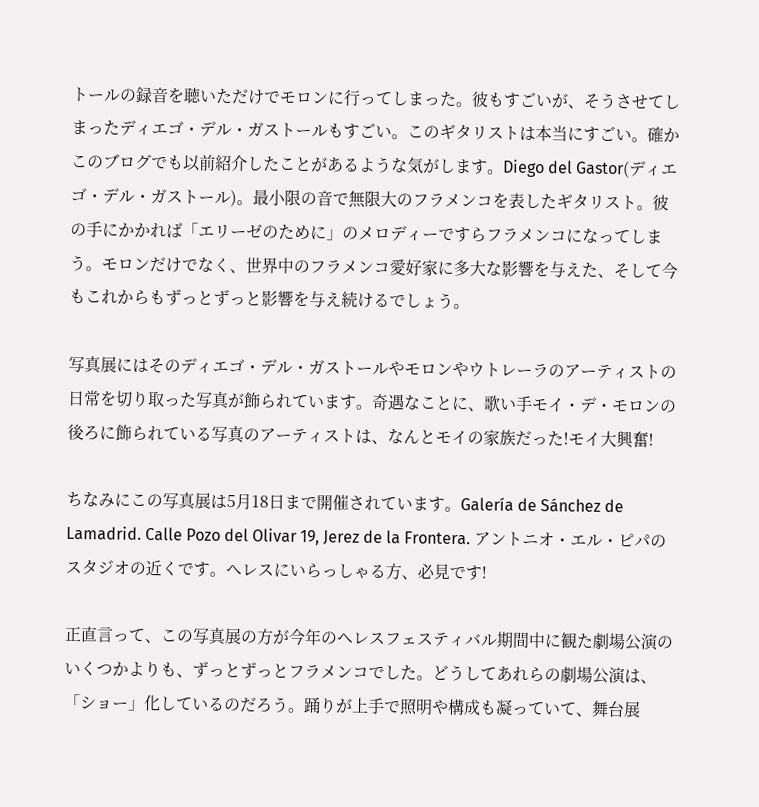トールの録音を聴いただけでモロンに行ってしまった。彼もすごいが、そうさせてしまったディエゴ・デル・ガストールもすごい。このギタリストは本当にすごい。確かこのブログでも以前紹介したことがあるような気がします。Diego del Gastor(ディエゴ・デル・ガストール)。最小限の音で無限大のフラメンコを表したギタリスト。彼の手にかかれば「エリーゼのために」のメロディーですらフラメンコになってしまう。モロンだけでなく、世界中のフラメンコ愛好家に多大な影響を与えた、そして今もこれからもずっとずっと影響を与え続けるでしょう。

写真展にはそのディエゴ・デル・ガストールやモロンやウトレーラのアーティストの日常を切り取った写真が飾られています。奇遇なことに、歌い手モイ・デ・モロンの後ろに飾られている写真のアーティストは、なんとモイの家族だった!モイ大興奮!

ちなみにこの写真展は5月18日まで開催されています。Galería de Sánchez de Lamadrid. Calle Pozo del Olivar 19, Jerez de la Frontera. アントニオ・エル・ピパのスタジオの近くです。ヘレスにいらっしゃる方、必見です!

正直言って、この写真展の方が今年のヘレスフェスティバル期間中に観た劇場公演のいくつかよりも、ずっとずっとフラメンコでした。どうしてあれらの劇場公演は、「ショー」化しているのだろう。踊りが上手で照明や構成も凝っていて、舞台展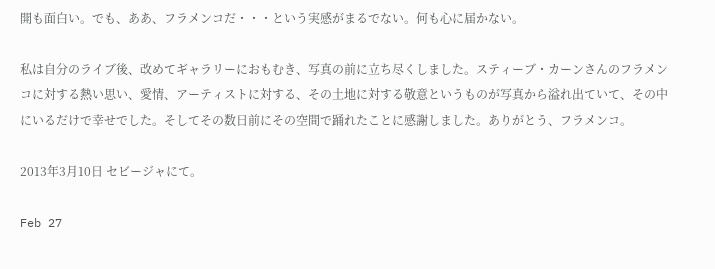開も面白い。でも、ああ、フラメンコだ・・・という実感がまるでない。何も心に届かない。

私は自分のライブ後、改めてギャラリーにおもむき、写真の前に立ち尽くしました。スティーブ・カーンさんのフラメンコに対する熱い思い、愛情、アーティストに対する、その土地に対する敬意というものが写真から溢れ出ていて、その中にいるだけで幸せでした。そしてその数日前にその空間で踊れたことに感謝しました。ありがとう、フラメンコ。

2013年3月10日 セビージャにて。

Feb 27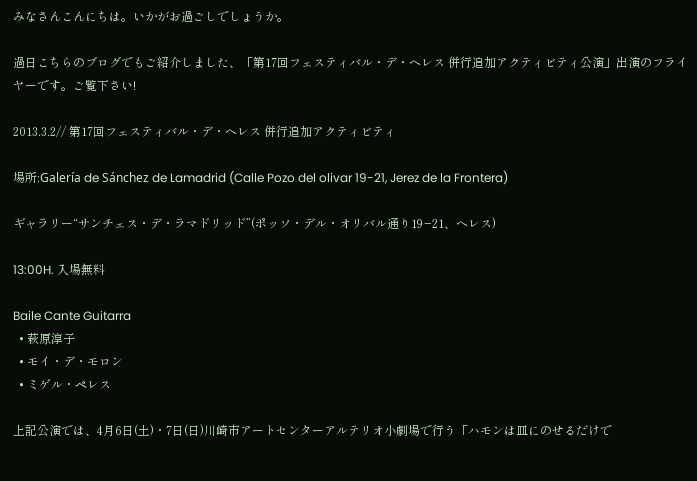みなさんこんにちは。いかがお過ごしでしょうか。

過日こちらのブログでもご紹介しました、「第17回フェスティバル・デ・ヘレス 併行追加アクティビティ公演」出演のフライヤーです。ご覧下さい!

2013.3.2// 第17回フェスティバル・デ・ヘレス 併行追加アクティビティ

場所:Galería de Sánchez de Lamadrid (Calle Pozo del olivar 19-21, Jerez de la Frontera)

ギャラリー“サンチェス・デ・ラマドリッド”(ポッソ・デル・オリバル通り19−21、ヘレス)

13:00H. 入場無料

Baile Cante Guitarra
  • 萩原淳子
  • モイ・デ・モロン
  • ミゲル・ペレス

上記公演では、4月6日(土)・7日(日)川崎市アートセンターアルテリオ小劇場で行う「ハモンは皿にのせるだけで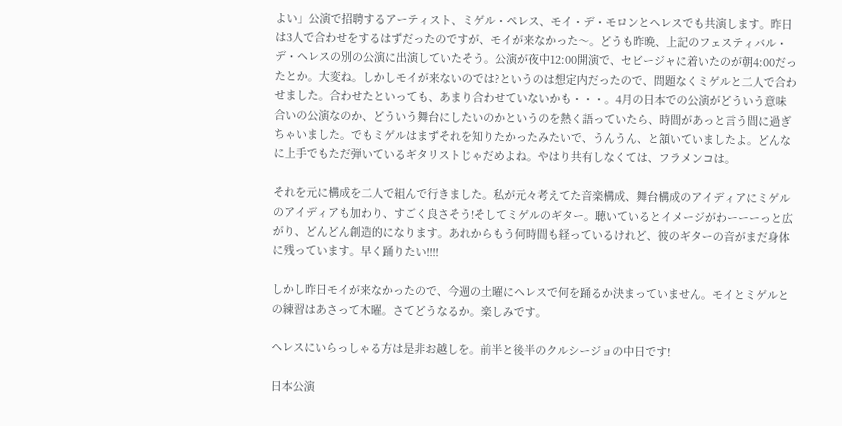よい」公演で招聘するアーティスト、ミゲル・ペレス、モイ・デ・モロンとヘレスでも共演します。昨日は3人で合わせをするはずだったのですが、モイが来なかった〜。どうも昨晩、上記のフェスティバル・デ・ヘレスの別の公演に出演していたそう。公演が夜中12:00開演で、セビージャに着いたのが朝4:00だったとか。大変ね。しかしモイが来ないのでは?というのは想定内だったので、問題なくミゲルと二人で合わせました。合わせたといっても、あまり合わせていないかも・・・。4月の日本での公演がどういう意味合いの公演なのか、どういう舞台にしたいのかというのを熱く語っていたら、時間があっと言う間に過ぎちゃいました。でもミゲルはまずそれを知りたかったみたいで、うんうん、と頷いていましたよ。どんなに上手でもただ弾いているギタリストじゃだめよね。やはり共有しなくては、フラメンコは。

それを元に構成を二人で組んで行きました。私が元々考えてた音楽構成、舞台構成のアイディアにミゲルのアイディアも加わり、すごく良さそう!そしてミゲルのギター。聴いているとイメージがわーーーっと広がり、どんどん創造的になります。あれからもう何時間も経っているけれど、彼のギターの音がまだ身体に残っています。早く踊りたい!!!!

しかし昨日モイが来なかったので、今週の土曜にヘレスで何を踊るか決まっていません。モイとミゲルとの練習はあさって木曜。さてどうなるか。楽しみです。

ヘレスにいらっしゃる方は是非お越しを。前半と後半のクルシージョの中日です!

日本公演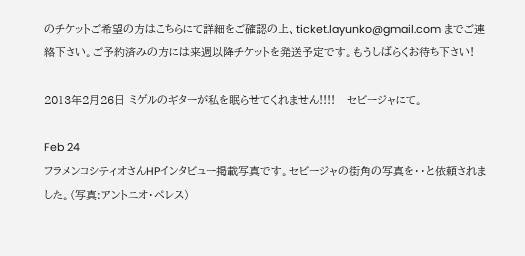のチケットご希望の方はこちらにて詳細をご確認の上、ticket.layunko@gmail.com までご連絡下さい。ご予約済みの方には来週以降チケットを発送予定です。もうしばらくお待ち下さい!

2013年2月26日 ミゲルのギターが私を眠らせてくれません!!!!   セビージャにて。

Feb 24
フラメンコシティオさんHPインタビュー掲載写真です。セビージャの街角の写真を・・と依頼されました。(写真:アントニオ・ペレス)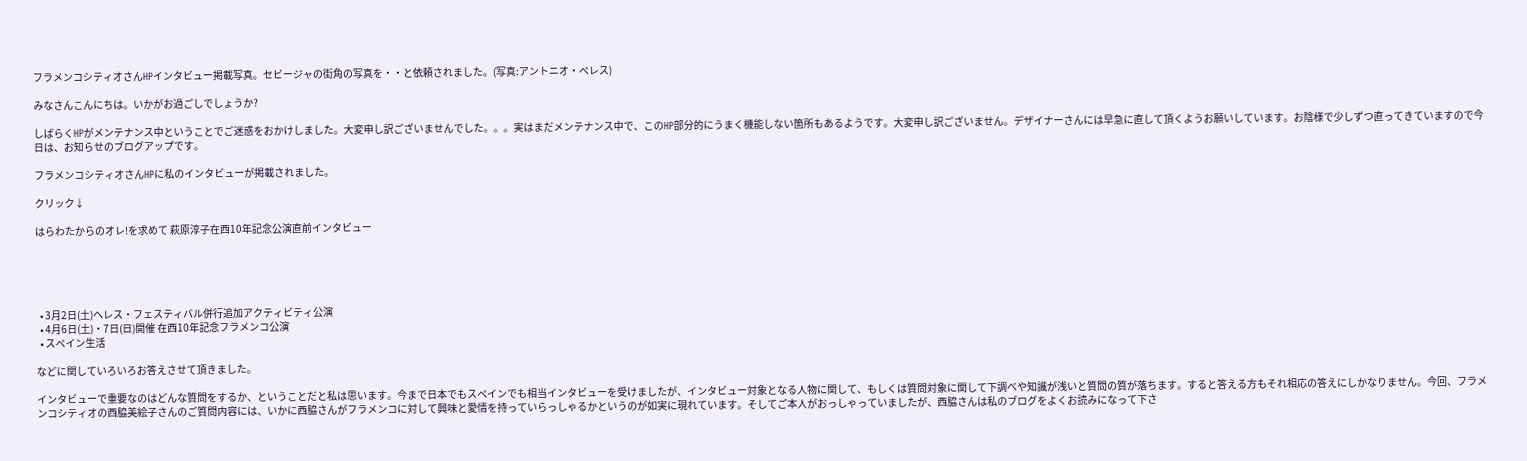フラメンコシティオさんHPインタビュー掲載写真。セビージャの街角の写真を・・と依頼されました。(写真:アントニオ・ペレス)

みなさんこんにちは。いかがお過ごしでしょうか?

しばらくHPがメンテナンス中ということでご迷惑をおかけしました。大変申し訳ございませんでした。。。実はまだメンテナンス中で、このHP部分的にうまく機能しない箇所もあるようです。大変申し訳ございません。デザイナーさんには早急に直して頂くようお願いしています。お陰様で少しずつ直ってきていますので今日は、お知らせのブログアップです。

フラメンコシティオさんHPに私のインタビューが掲載されました。

クリック↓

はらわたからのオレ!を求めて 萩原淳子在西10年記念公演直前インタビュー





  • 3月2日(土)ヘレス・フェスティバル併行追加アクティビティ公演
  • 4月6日(土)・7日(日)開催 在西10年記念フラメンコ公演
  • スペイン生活

などに関していろいろお答えさせて頂きました。

インタビューで重要なのはどんな質問をするか、ということだと私は思います。今まで日本でもスペインでも相当インタビューを受けましたが、インタビュー対象となる人物に関して、もしくは質問対象に関して下調べや知識が浅いと質問の質が落ちます。すると答える方もそれ相応の答えにしかなりません。今回、フラメンコシティオの西脇美絵子さんのご質問内容には、いかに西脇さんがフラメンコに対して興味と愛情を持っていらっしゃるかというのが如実に現れています。そしてご本人がおっしゃっていましたが、西脇さんは私のブログをよくお読みになって下さ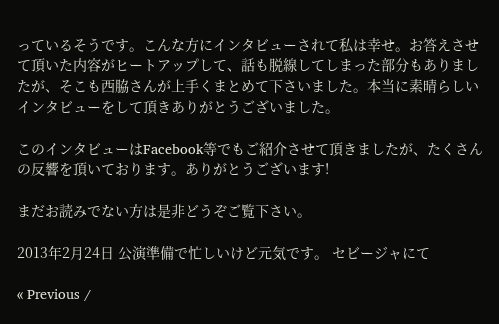っているそうです。こんな方にインタビューされて私は幸せ。お答えさせて頂いた内容がヒートアップして、話も脱線してしまった部分もありましたが、そこも西脇さんが上手くまとめて下さいました。本当に素晴らしいインタビューをして頂きありがとうございました。

このインタビューはFacebook等でもご紹介させて頂きましたが、たくさんの反響を頂いております。ありがとうございます!

まだお読みでない方は是非どうぞご覧下さい。

2013年2月24日 公演準備で忙しいけど元気です。 セビージャにて

« Previous /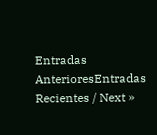Entradas AnterioresEntradas Recientes / Next »